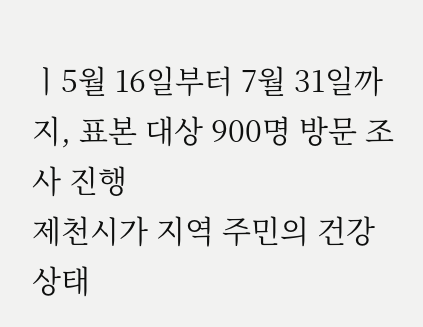ㅣ5월 16일부터 7월 31일까지, 표본 대상 900명 방문 조사 진행
제천시가 지역 주민의 건강 상태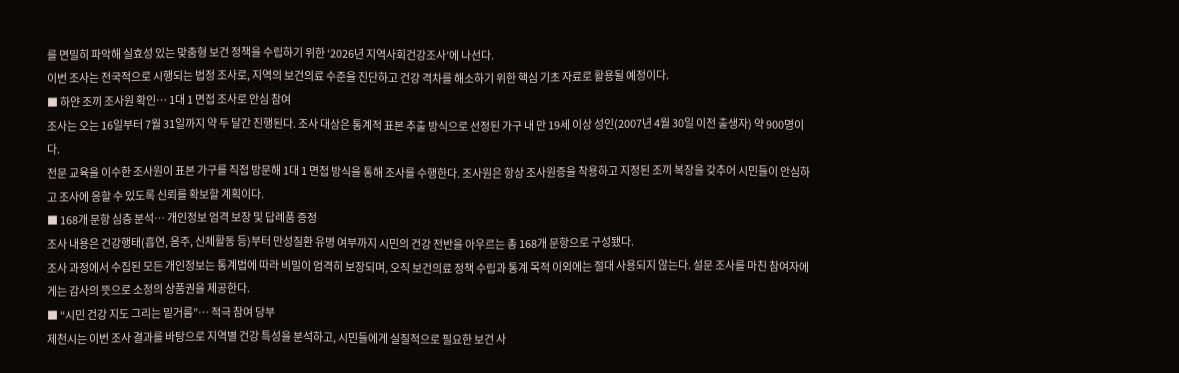를 면밀히 파악해 실효성 있는 맞춤형 보건 정책을 수립하기 위한 ‘2026년 지역사회건강조사’에 나선다.
이번 조사는 전국적으로 시행되는 법정 조사로, 지역의 보건의료 수준을 진단하고 건강 격차를 해소하기 위한 핵심 기초 자료로 활용될 예정이다.
■ 하얀 조끼 조사원 확인… 1대 1 면접 조사로 안심 참여
조사는 오는 16일부터 7월 31일까지 약 두 달간 진행된다. 조사 대상은 통계적 표본 추출 방식으로 선정된 가구 내 만 19세 이상 성인(2007년 4월 30일 이전 출생자) 약 900명이다.
전문 교육을 이수한 조사원이 표본 가구를 직접 방문해 1대 1 면접 방식을 통해 조사를 수행한다. 조사원은 항상 조사원증을 착용하고 지정된 조끼 복장을 갖추어 시민들이 안심하고 조사에 응할 수 있도록 신뢰를 확보할 계획이다.
■ 168개 문항 심층 분석… 개인정보 엄격 보장 및 답례품 증정
조사 내용은 건강행태(흡연, 음주, 신체활동 등)부터 만성질환 유병 여부까지 시민의 건강 전반을 아우르는 총 168개 문항으로 구성됐다.
조사 과정에서 수집된 모든 개인정보는 통계법에 따라 비밀이 엄격히 보장되며, 오직 보건의료 정책 수립과 통계 목적 이외에는 절대 사용되지 않는다. 설문 조사를 마친 참여자에게는 감사의 뜻으로 소정의 상품권을 제공한다.
■ “시민 건강 지도 그리는 밑거름”… 적극 참여 당부
제천시는 이번 조사 결과를 바탕으로 지역별 건강 특성을 분석하고, 시민들에게 실질적으로 필요한 보건 사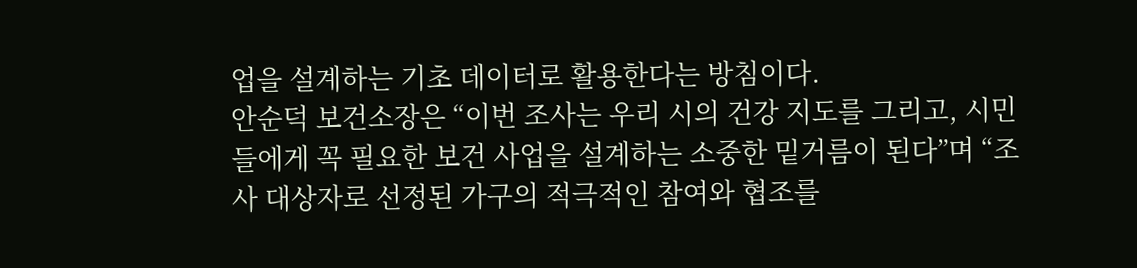업을 설계하는 기초 데이터로 활용한다는 방침이다.
안순덕 보건소장은 “이번 조사는 우리 시의 건강 지도를 그리고, 시민들에게 꼭 필요한 보건 사업을 설계하는 소중한 밑거름이 된다”며 “조사 대상자로 선정된 가구의 적극적인 참여와 협조를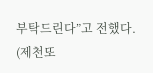부탁드린다”고 전했다.
(제천또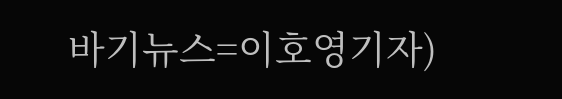바기뉴스=이호영기자)